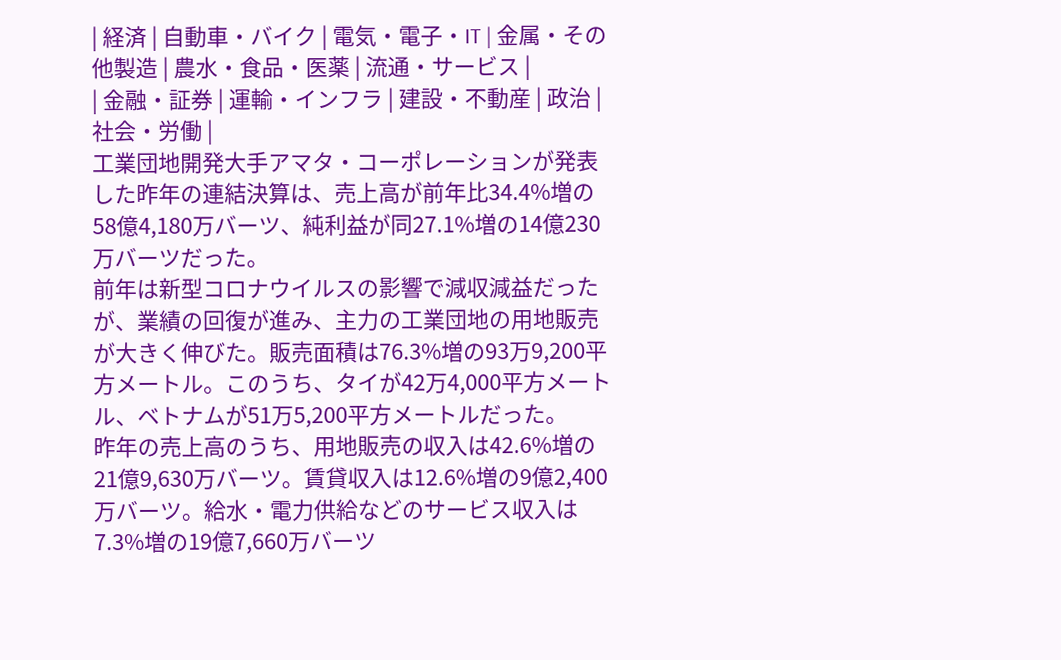| 経済 | 自動車・バイク | 電気・電子・IT | 金属・その他製造 | 農水・食品・医薬 | 流通・サービス |
| 金融・証券 | 運輸・インフラ | 建設・不動産 | 政治 | 社会・労働 |
工業団地開発大手アマタ・コーポレーションが発表した昨年の連結決算は、売上高が前年比34.4%増の58億4,180万バーツ、純利益が同27.1%増の14億230万バーツだった。
前年は新型コロナウイルスの影響で減収減益だったが、業績の回復が進み、主力の工業団地の用地販売が大きく伸びた。販売面積は76.3%増の93万9,200平方メートル。このうち、タイが42万4,000平方メートル、ベトナムが51万5,200平方メートルだった。
昨年の売上高のうち、用地販売の収入は42.6%増の21億9,630万バーツ。賃貸収入は12.6%増の9億2,400万バーツ。給水・電力供給などのサービス収入は7.3%増の19億7,660万バーツ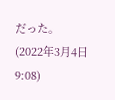だった。
(2022年3月4日 9:08)